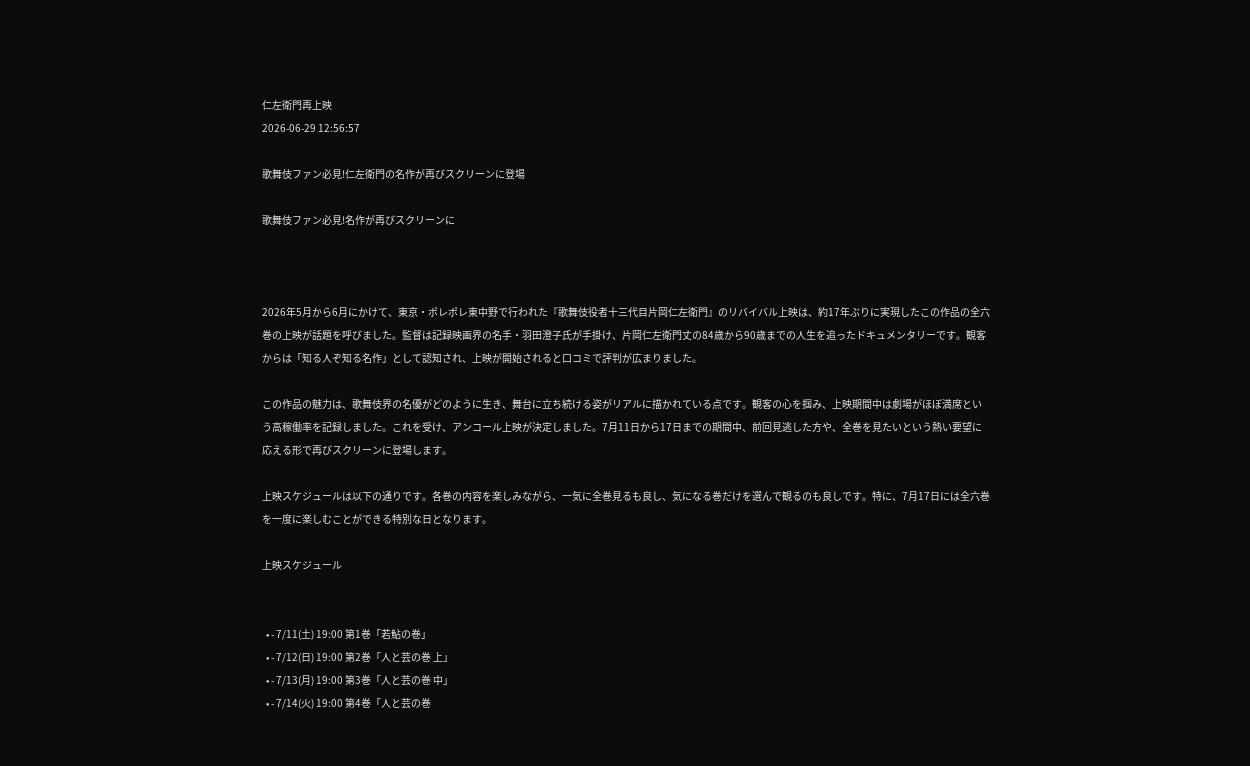仁左衛門再上映
2026-06-29 12:56:57

歌舞伎ファン必見!仁左衛門の名作が再びスクリーンに登場

歌舞伎ファン必見!名作が再びスクリーンに



2026年5月から6月にかけて、東京・ポレポレ東中野で行われた『歌舞伎役者十三代目片岡仁左衛門』のリバイバル上映は、約17年ぶりに実現したこの作品の全六巻の上映が話題を呼びました。監督は記録映画界の名手・羽田澄子氏が手掛け、片岡仁左衛門丈の84歳から90歳までの人生を追ったドキュメンタリーです。観客からは「知る人ぞ知る名作」として認知され、上映が開始されると口コミで評判が広まりました。

この作品の魅力は、歌舞伎界の名優がどのように生き、舞台に立ち続ける姿がリアルに描かれている点です。観客の心を掴み、上映期間中は劇場がほぼ満席という高稼働率を記録しました。これを受け、アンコール上映が決定しました。7月11日から17日までの期間中、前回見逃した方や、全巻を見たいという熱い要望に応える形で再びスクリーンに登場します。

上映スケジュールは以下の通りです。各巻の内容を楽しみながら、一気に全巻見るも良し、気になる巻だけを選んで観るのも良しです。特に、7月17日には全六巻を一度に楽しむことができる特別な日となります。

上映スケジュール


  • - 7/11(土) 19:00 第1巻「若鮎の巻」
  • - 7/12(日) 19:00 第2巻「人と芸の巻 上」
  • - 7/13(月) 19:00 第3巻「人と芸の巻 中」
  • - 7/14(火) 19:00 第4巻「人と芸の巻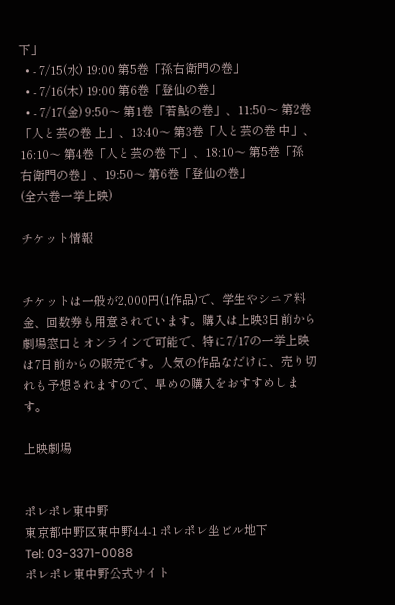下」
  • - 7/15(水) 19:00 第5巻「孫右衛門の巻」
  • - 7/16(木) 19:00 第6巻「登仙の巻」
  • - 7/17(金) 9:50〜 第1巻「若鮎の巻」、11:50〜 第2巻「人と芸の巻 上」、13:40〜 第3巻「人と芸の巻 中」、16:10〜 第4巻「人と芸の巻 下」、18:10〜 第5巻「孫右衛門の巻」、19:50〜 第6巻「登仙の巻」
(全六巻一挙上映)

チケット情報


チケットは一般が2,000円(1作品)で、学生やシニア料金、回数券も用意されています。購入は上映3日前から劇場窓口とオンラインで可能で、特に7/17の一挙上映は7日前からの販売です。人気の作品なだけに、売り切れも予想されますので、早めの購入をおすすめします。

上映劇場


ポレポレ東中野
東京都中野区東中野4-4-1 ポレポレ坐ビル地下
Tel: 03-3371-0088
ポレポレ東中野公式サイト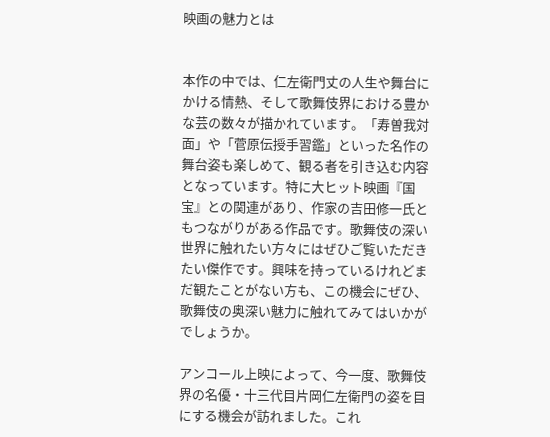映画の魅力とは


本作の中では、仁左衛門丈の人生や舞台にかける情熱、そして歌舞伎界における豊かな芸の数々が描かれています。「寿曽我対面」や「菅原伝授手習鑑」といった名作の舞台姿も楽しめて、観る者を引き込む内容となっています。特に大ヒット映画『国宝』との関連があり、作家の吉田修一氏ともつながりがある作品です。歌舞伎の深い世界に触れたい方々にはぜひご覧いただきたい傑作です。興味を持っているけれどまだ観たことがない方も、この機会にぜひ、歌舞伎の奥深い魅力に触れてみてはいかがでしょうか。

アンコール上映によって、今一度、歌舞伎界の名優・十三代目片岡仁左衛門の姿を目にする機会が訪れました。これ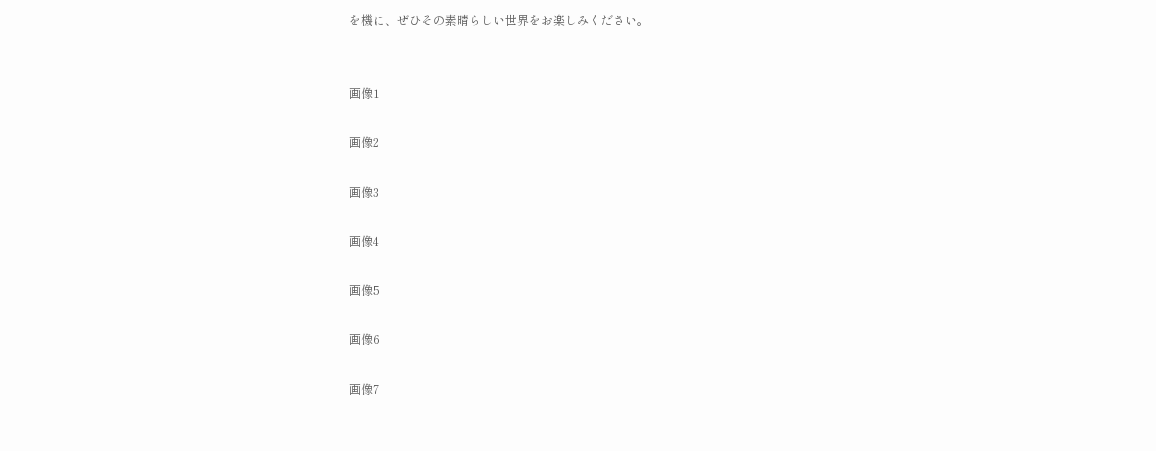を機に、ぜひその素晴らしい世界をお楽しみください。


画像1

画像2

画像3

画像4

画像5

画像6

画像7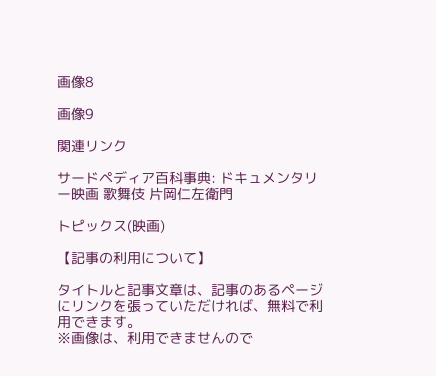画像8

画像9

関連リンク

サードペディア百科事典: ドキュメンタリー映画 歌舞伎 片岡仁左衛門

トピックス(映画)

【記事の利用について】

タイトルと記事文章は、記事のあるページにリンクを張っていただければ、無料で利用できます。
※画像は、利用できませんので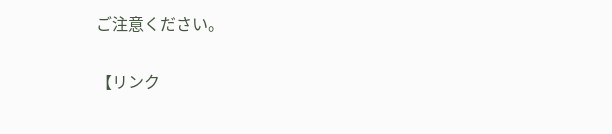ご注意ください。

【リンク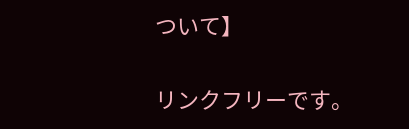ついて】

リンクフリーです。